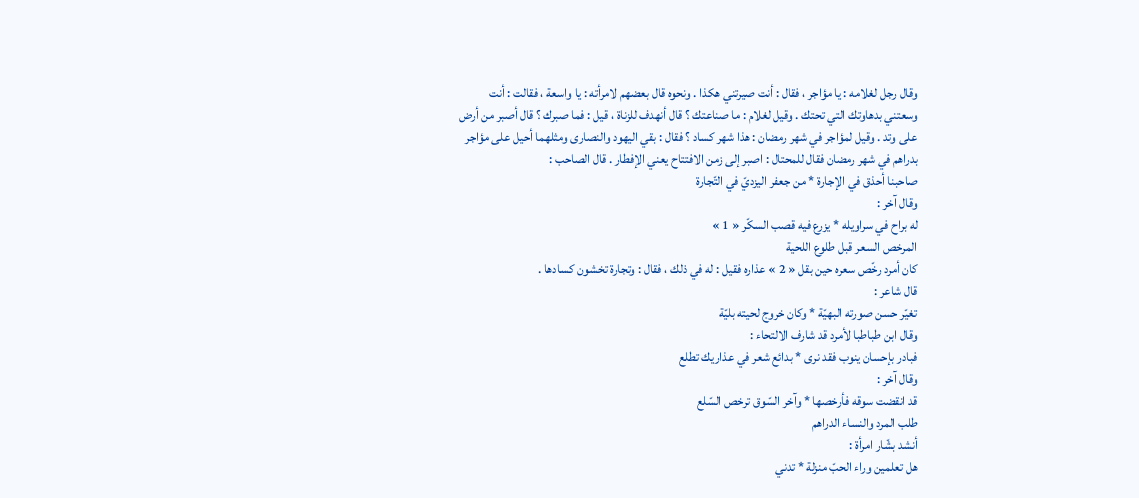وقال رجل لغلامه : يا مؤاجر ، فقال : أنت صيرتني هكذا . ونحوه قال بعضهم لامرأته : يا واسعة ، فقالت : أنت وسعتني بدهاوتك التي تحتك . وقيل لغلام : ما صناعتك ؟ قال أنهدف للزناة ، قيل : فما صبرك ؟ قال أصبر من أرض على وتد . وقيل لمؤاجر في شهر رمضان : هذا شهر كساد ؟ فقال : بقي اليهود والنصارى ومثلهما أحيل على مؤاجر بدراهم في شهر رمضان فقال للمحتال : اصبر إلى زمن الافتتاح يعني الإفطار . قال الصاحب :
صاحبنا أحذق في الإجارة * من جعفر اليزديّ في التّجارة
وقال آخر :
له براح في سراويله * يزرع فيه قصب السكّر « 1 »
المرخص السعر قبل طلوع اللحية
كان أمرد رخّص سعره حين بقل « 2 » عذاره فقيل : له في ذلك ، فقال : وتجارة تخشون كسادها .
قال شاعر :
تغيّر حسن صورته البهيّة * وكان خروج لحيته بليّة
وقال ابن طباطبا لأمرد قد شارف الالتحاء :
فبادر بإحسان ينوب فقد نرى * بدائع شعر في عذاريك تطلع
وقال آخر :
قد انقضت سوقه فأرخصها * وآخر السّوق ترخص السّلع
طلب المرد والنساء الدراهم
أنشد بشّار امرأة :
هل تعلمين وراء الحبّ منزلة * تدني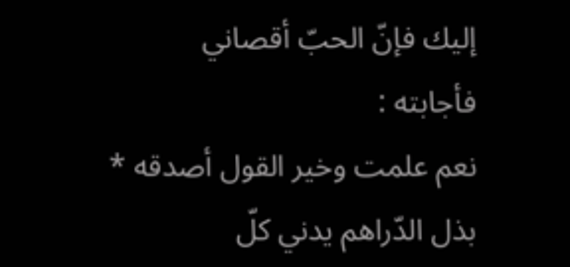إليك فإنّ الحبّ أقصاني
فأجابته :
نعم علمت وخير القول أصدقه * بذل الدّراهم يدني كلّ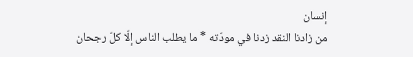إنسان
من زادنا النقد زدنا في مودّته * ما يطلب الناس إلّا كلّ رجحان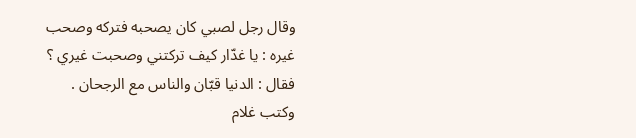وقال رجل لصبي كان يصحبه فتركه وصحب غيره : يا غدّار كيف تركتني وصحبت غيري ؟ فقال : الدنيا قبّان والناس مع الرجحان .
وكتب غلام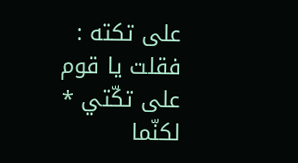على تكته :
فقلت يا قوم على تكّتي * لكنّما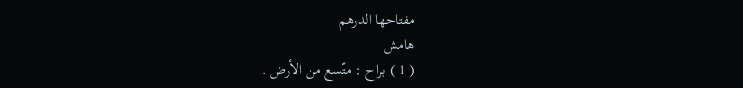مفتاحها الدرهم
هامش
( 1 ) براح : متّسع من الأرض .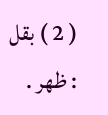( 2 ) بقل : ظهر .